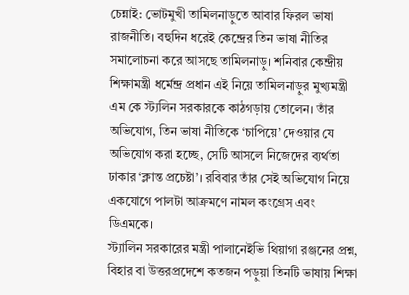চেন্নাই: ভোটমুখী তামিলনাড়ুতে আবার ফিরল ভাষা রাজনীতি। বহুদিন ধরেই কেন্দ্রের তিন ভাষা নীতির সমালোচনা করে আসছে তামিলনাড়ু। শনিবার কেন্দ্রীয় শিক্ষামন্ত্রী ধর্মেন্দ্র প্রধান এই নিয়ে তামিলনাড়ুর মুখ্যমন্ত্রী এম কে স্ট্যলিন সরকারকে কাঠগড়ায় তোলেন। তাঁর অভিযোগ, তিন ভাষা নীতিকে ‘চাপিয়ে’ দেওয়ার যে অভিযোগ করা হচ্ছে, সেটি আসলে নিজেদের ব্যর্থতা ঢাকার ‘ক্লান্ত প্রচেষ্টা’। রবিবার তাঁর সেই অভিযোগ নিয়ে একযোগে পালটা আক্রমণে নামল কংগ্রেস এবং ডিএমকে।
স্ট্যালিন সরকারের মন্ত্রী পালানেইভি থিয়াগা রঞ্জনের প্রশ্ন, বিহার বা উত্তরপ্রদেশে কতজন পড়ুয়া তিনটি ভাষায় শিক্ষা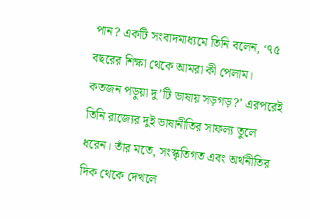পান? একটি সংবাদমাধ্যমে তিনি বলেন, ‘৭৫ বছরের শিক্ষা থেকে আমরা কী পেলাম। কতজন পড়ুয়া দু’টি ভাষায় সড়গড়?’ এরপরেই তিনি রাজ্যের দুই ভাষানীতির সাফল্য তুলে ধরেন। তাঁর মতে, সংস্কৃতিগত এবং অর্থনীতির দিক থেকে দেখলে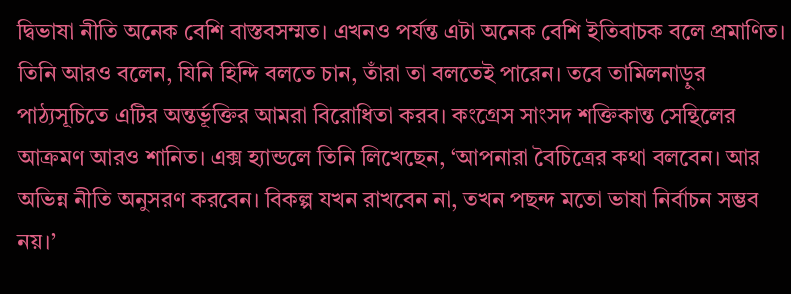দ্বিভাষা নীতি অনেক বেশি বাস্তবসম্মত। এখনও পর্যন্ত এটা অনেক বেশি ইতিবাচক বলে প্রমাণিত। তিনি আরও বলেন, যিনি হিন্দি বলতে চান, তাঁরা তা বলতেই পারেন। তবে তামিলনাড়ুর পাঠ্যসূচিতে এটির অন্তর্ভূক্তির আমরা বিরোধিতা করব। কংগ্রেস সাংসদ শক্তিকান্ত সেন্থিলের আক্রমণ আরও শানিত। এক্স হ্যান্ডলে তিনি লিখেছেন, ‘আপনারা বৈচিত্রের কথা বলবেন। আর অভিন্ন নীতি অনুসরণ করবেন। বিকল্প যখন রাখবেন না, তখন পছন্দ মতো ভাষা নির্বাচন সম্ভব নয়।’